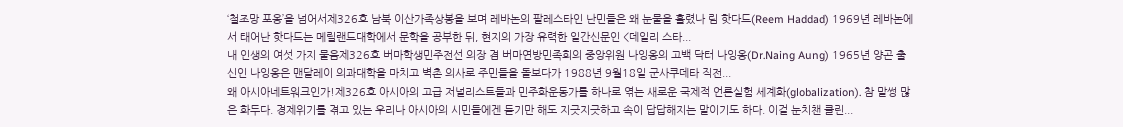‘철조망 포옹’을 넘어서제326호 남북 이산가족상봉을 보며 레바논의 팔레스타인 난민들은 왜 눈물을 흘렸나 림 핫다드(Reem Haddad) 1969년 레바논에서 태어난 핫다드는 메릴랜드대학에서 문학을 공부한 뒤, 현지의 가장 유력한 일간신문인 <데일리 스타...
내 인생의 여섯 가지 물음제326호 버마학생민주전선 의장 겸 버마연방민족회의 중앙위원 나잉옹의 고백 닥터 나잉옹(Dr.Naing Aung) 1965년 양곤 출신인 나잉옹은 맨달레이 의과대학을 마치고 벽촌 의사로 주민들을 돌보다가 1988년 9월18일 군사쿠데타 직전...
왜 아시아네트워크인가!제326호 아시아의 고급 저널리스트들과 민주화운동가를 하나로 엮는 새로운 국제적 언론실험 세계화(globalization). 참 말썽 많은 화두다. 경제위기를 겪고 있는 우리나 아시아의 시민들에겐 듣기만 해도 지긋지긋하고 속이 답답해지는 말이기도 하다. 이걸 눈치챈 클린...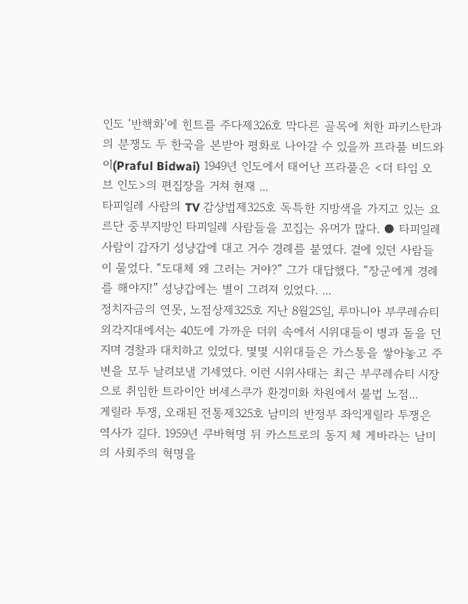인도 ‘반핵화’에 힌트를 주다제326호 막다른 골목에 처한 파키스탄과의 분쟁도 두 한국을 본받아 평화로 나아갈 수 있을까 프라풀 비드와이(Praful Bidwai) 1949년 인도에서 태어난 프라풀은 <더 타임 오브 인도>의 편집장을 거쳐 현재 ...
타피일레 사람의 TV 감상법제325호 독특한 지방색을 가지고 있는 요르단 중부지방인 타피일레 사람들을 꼬집는 유머가 많다. ● 타피일레 사람이 갑자기 성냥갑에 대고 거수 경례를 붙였다. 곁에 있던 사람들이 물었다. “도대체 왜 그러는 거야?” 그가 대답했다. “장군에게 경례를 해야지!” 성냥갑에는 별이 그려져 있었다. ...
정치자금의 연못, 노점상제325호 지난 8월25일, 루마니아 부쿠레슈티 외각지대에서는 40도에 가까운 더위 속에서 시위대들이 병과 돌을 던지며 경찰과 대치하고 있었다. 몇몇 시위대들은 가스통을 쌓아놓고 주변을 모두 날려보낼 기세였다. 이런 시위사태는 최근 부쿠레슈티 시장으로 취임한 트라이안 버세스쿠가 환경미화 차원에서 불법 노점...
게릴라 투쟁, 오래된 전통제325호 남미의 반정부 좌익게릴라 투쟁은 역사가 길다. 1959년 쿠바혁명 뒤 카스트로의 동지 체 게바라는 남미의 사회주의 혁명을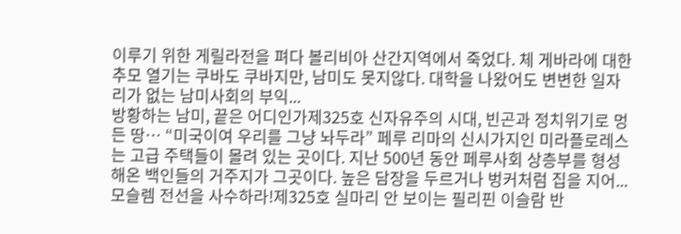이루기 위한 게릴라전을 펴다 볼리비아 산간지역에서 죽었다. 체 게바라에 대한 추모 열기는 쿠바도 쿠바지만, 남미도 못지않다. 대학을 나왔어도 변변한 일자리가 없는 남미사회의 부익...
방황하는 남미, 끝은 어디인가제325호 신자유주의 시대, 빈곤과 정치위기로 멍든 땅… “미국이여 우리를 그냥 놔두라” 페루 리마의 신시가지인 미라플로레스는 고급 주택들이 몰려 있는 곳이다. 지난 500년 동안 페루사회 상층부를 형성해온 백인들의 거주지가 그곳이다. 높은 담장을 두르거나 벙커처럼 집을 지어...
모슬렘 전선을 사수하라!제325호 실마리 안 보이는 필리핀 이슬람 반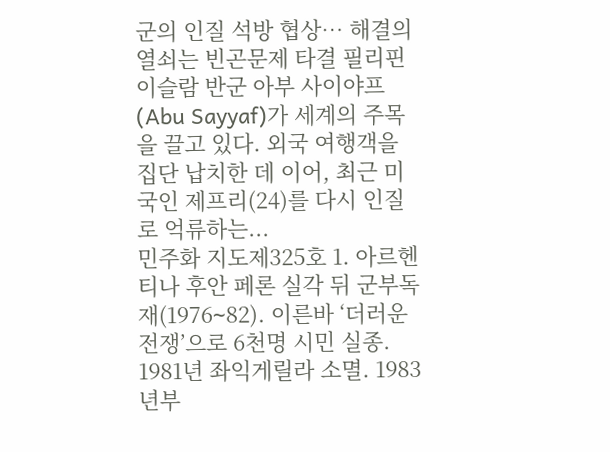군의 인질 석방 협상… 해결의 열쇠는 빈곤문제 타결 필리핀 이슬람 반군 아부 사이야프(Abu Sayyaf)가 세계의 주목을 끌고 있다. 외국 여행객을 집단 납치한 데 이어, 최근 미국인 제프리(24)를 다시 인질로 억류하는...
민주화 지도제325호 1. 아르헨티나 후안 페론 실각 뒤 군부독재(1976∼82). 이른바 ‘더러운 전쟁’으로 6천명 시민 실종. 1981년 좌익게릴라 소멸. 1983년부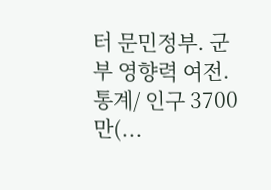터 문민정부. 군부 영향력 여전. 통계/ 인구 3700만(...